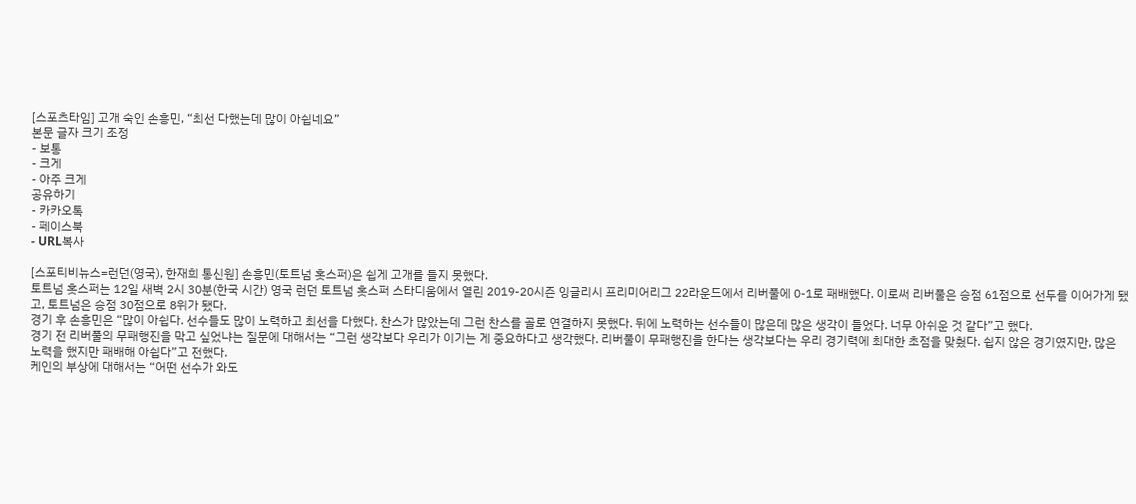[스포츠타임] 고개 숙인 손흥민, “최선 다했는데 많이 아쉽네요”
본문 글자 크기 조정
- 보통
- 크게
- 아주 크게
공유하기
- 카카오톡
- 페이스북
- URL복사

[스포티비뉴스=런던(영국), 한재희 통신원] 손흥민(토트넘 홋스퍼)은 쉽게 고개를 들지 못했다.
토트넘 홋스퍼는 12일 새벽 2시 30분(한국 시간) 영국 런던 토트넘 홋스퍼 스타디움에서 열린 2019-20시즌 잉글리시 프리미어리그 22라운드에서 리버풀에 0-1로 패배했다. 이로써 리버풀은 승점 61점으로 선두를 이어가게 됐고, 토트넘은 승점 30점으로 8위가 됐다.
경기 후 손흥민은 “많이 아쉽다. 선수들도 많이 노력하고 최선을 다했다. 찬스가 많았는데 그런 찬스를 골로 연결하지 못했다. 뒤에 노력하는 선수들이 많은데 많은 생각이 들었다. 너무 아쉬운 것 같다”고 했다.
경기 전 리버풀의 무패행진을 막고 싶었냐는 질문에 대해서는 “그런 생각보다 우리가 이기는 게 중요하다고 생각했다. 리버풀이 무패행진을 한다는 생각보다는 우리 경기력에 최대한 초점을 맞췄다. 쉽지 않은 경기였지만, 많은 노력을 했지만 패배해 아쉽다”고 전했다.
케인의 부상에 대해서는 “어떤 선수가 와도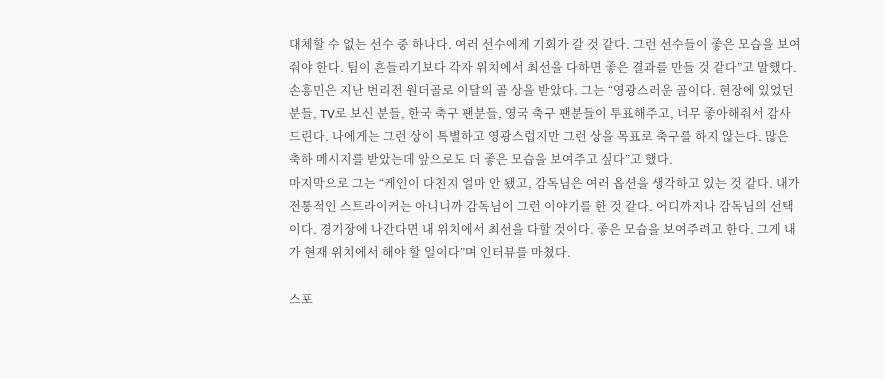대체할 수 없는 선수 중 하나다. 여러 선수에게 기회가 갈 것 같다. 그런 선수들이 좋은 모습을 보여줘야 한다. 팀이 흔들리기보다 각자 위치에서 최선을 다하면 좋은 결과를 만들 것 같다”고 말했다.
손흥민은 지난 번리전 원더골로 이달의 골 상을 받았다. 그는 “영광스러운 골이다. 현장에 있었던 분들, TV로 보신 분들, 한국 축구 팬분들, 영국 축구 팬분들이 투표해주고, 너무 좋아해줘서 감사드린다. 나에게는 그런 상이 특별하고 영광스럽지만 그런 상을 목표로 축구를 하지 않는다. 많은 축하 메시지를 받았는데 앞으로도 더 좋은 모습을 보여주고 싶다”고 했다.
마지막으로 그는 “케인이 다친지 얼마 안 됐고, 감독님은 여러 옵션을 생각하고 있는 것 같다. 내가 전통적인 스트라이커는 아니니까 감독님이 그런 이야기를 한 것 같다. 어디까지나 감독님의 선택이다. 경기장에 나간다면 내 위치에서 최선을 다할 것이다. 좋은 모습을 보여주려고 한다. 그게 내가 현재 위치에서 해야 할 일이다”며 인터뷰를 마쳤다.

스포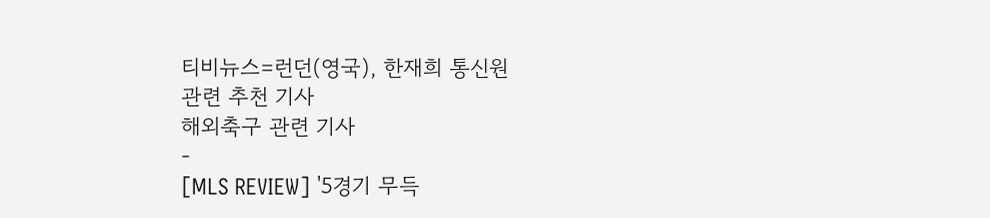티비뉴스=런던(영국), 한재희 통신원
관련 추천 기사
해외축구 관련 기사
-
[MLS REVIEW] '5경기 무득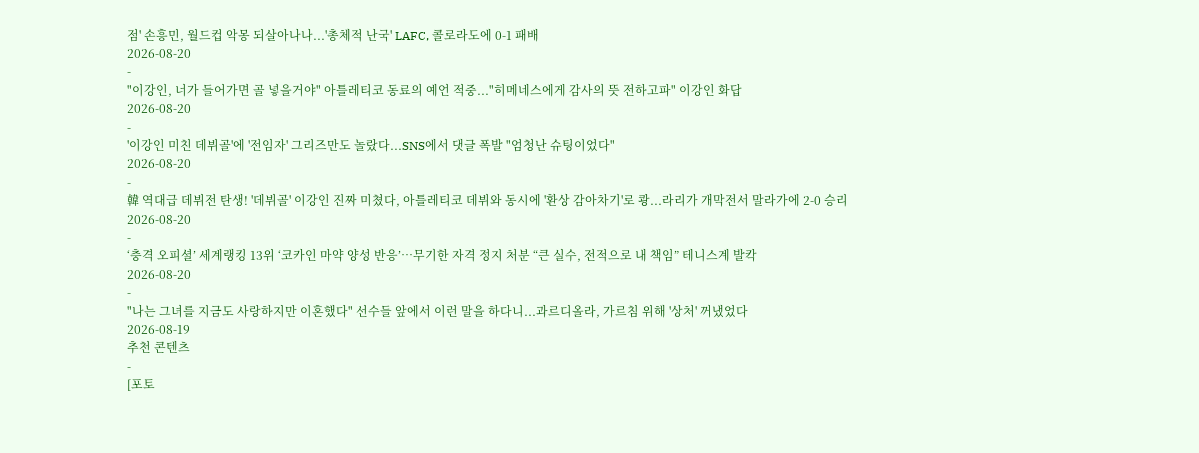점' 손흥민, 월드컵 악몽 되살아나나...'총체적 난국' LAFC, 콜로라도에 0-1 패배
2026-08-20
-
"이강인, 너가 들어가면 골 넣을거야" 아틀레티코 동료의 예언 적중..."히메네스에게 감사의 뜻 전하고파" 이강인 화답
2026-08-20
-
'이강인 미친 데뷔골'에 '전임자' 그리즈만도 놀랐다...SNS에서 댓글 폭발 "엄청난 슈팅이었다"
2026-08-20
-
韓 역대급 데뷔전 탄생! '데뷔골' 이강인 진짜 미쳤다, 아틀레티코 데뷔와 동시에 '환상 감아차기'로 쾅...라리가 개막전서 말라가에 2-0 승리
2026-08-20
-
‘충격 오피셜’ 세계랭킹 13위 ‘코카인 마약 양성 반응’…무기한 자격 정지 처분 “큰 실수, 전적으로 내 책임” 테니스계 발칵
2026-08-20
-
"나는 그녀를 지금도 사랑하지만 이혼했다" 선수들 앞에서 이런 말을 하다니...과르디올라, 가르침 위해 '상처' 꺼냈었다
2026-08-19
추천 콘텐츠
-
[포토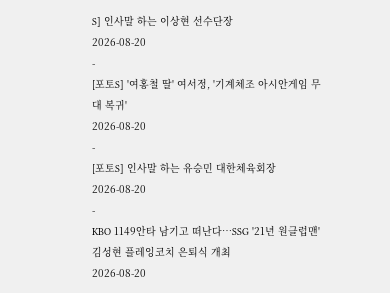S] 인사말 하는 이상현 선수단장
2026-08-20
-
[포토S] '여홍철 딸' 여서정, '기계체조 아시안게임 무대 복귀'
2026-08-20
-
[포토S] 인사말 하는 유승민 대한체육회장
2026-08-20
-
KBO 1149안타 남기고 떠난다…SSG '21년 원클럽맨' 김성현 플레잉코치 은퇴식 개최
2026-08-20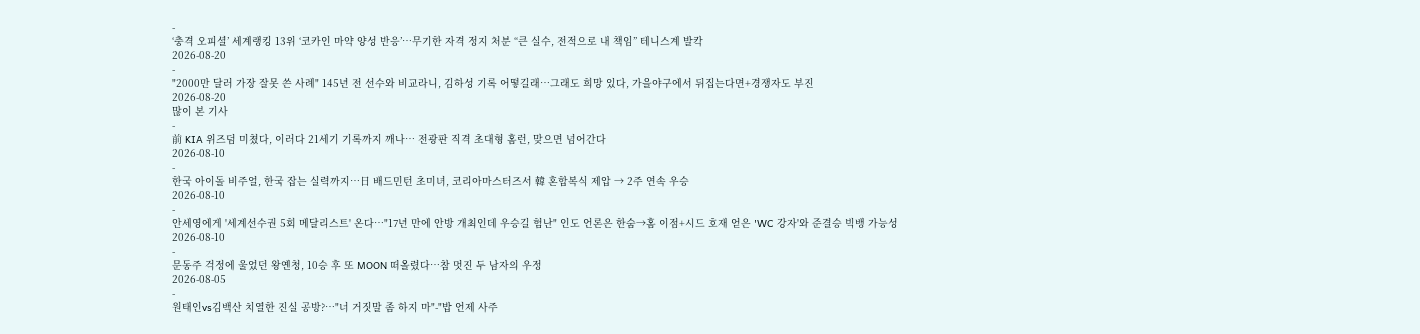-
‘충격 오피셜’ 세계랭킹 13위 ‘코카인 마약 양성 반응’…무기한 자격 정지 처분 “큰 실수, 전적으로 내 책임” 테니스계 발칵
2026-08-20
-
"2000만 달러 가장 잘못 쓴 사례" 145년 전 선수와 비교라니, 김하성 기록 어떻길래…그래도 희망 있다, 가을야구에서 뒤집는다면+경쟁자도 부진
2026-08-20
많이 본 기사
-
前 KIA 위즈덤 미쳤다, 이러다 21세기 기록까지 깨나… 전광판 직격 초대형 홈런, 맞으면 넘어간다
2026-08-10
-
한국 아이돌 비주얼, 한국 잡는 실력까지…日 배드민턴 초미녀, 코리아마스터즈서 韓 혼합복식 제압 → 2주 연속 우승
2026-08-10
-
안세영에게 '세계선수권 5회 메달리스트' 온다…"17년 만에 안방 개최인데 우승길 험난" 인도 언론은 한숨→홈 이점+시드 호재 얻은 'WC 강자'와 준결승 빅뱅 가능성
2026-08-10
-
문동주 걱정에 울었던 왕옌청, 10승 후 또 MOON 떠올렸다…참 멋진 두 남자의 우정
2026-08-05
-
원태인vs김백산 치열한 진실 공방?…"너 거짓말 좀 하지 마"-"밥 언제 사주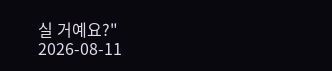실 거예요?"
2026-08-11